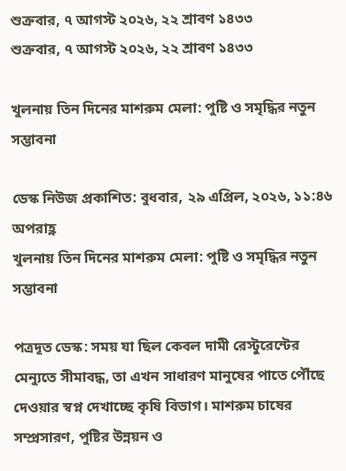শুক্রবার, ৭ আগস্ট ২০২৬, ২২ শ্রাবণ ১৪৩৩
শুক্রবার, ৭ আগস্ট ২০২৬, ২২ শ্রাবণ ১৪৩৩

খুলনায় তিন দিনের মাশরুম মেলা: পুষ্টি ও সমৃদ্ধির নতুন সম্ভাবনা

ডেস্ক নিউজ প্রকাশিত: বুধবার, ২৯ এপ্রিল, ২০২৬, ১১:৪৬ অপরাহ্ণ
খুলনায় তিন দিনের মাশরুম মেলা: পুষ্টি ও সমৃদ্ধির নতুন সম্ভাবনা

পত্রদূত ডেস্ক: সময় যা ছিল কেবল দামী রেস্টুরেন্টের মেন্যুতে সীমাবদ্ধ, তা এখন সাধারণ মানুষের পাতে পৌঁছে দেওয়ার স্বপ্ন দেখাচ্ছে কৃষি বিভাগ। মাশরুম চাষের সম্প্রসারণ, পুষ্টির উন্নয়ন ও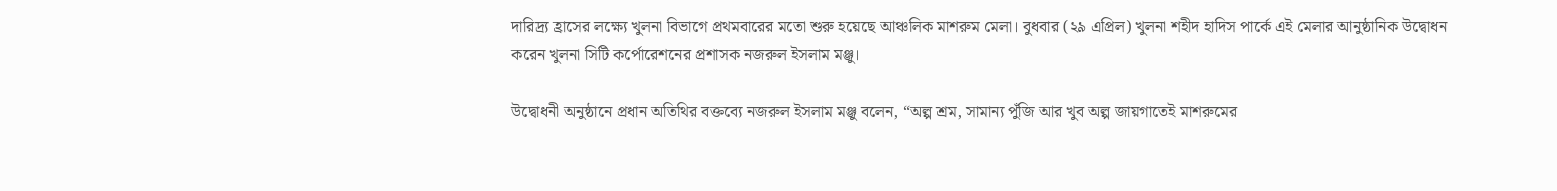দারিদ্র্য হ্রাসের লক্ষ্যে খুলনা বিভাগে প্রথমবারের মতো শুরু হয়েছে আঞ্চলিক মাশরুম মেলা। বুধবার (২৯ এপ্রিল) খুলনা শহীদ হাদিস পার্কে এই মেলার আনুষ্ঠানিক উদ্বোধন করেন খুলনা সিটি কর্পোরেশনের প্রশাসক নজরুল ইসলাম মঞ্জু।

উদ্বোধনী অনুষ্ঠানে প্রধান অতিথির বক্তব্যে নজরুল ইসলাম মঞ্জু বলেন, “অল্প শ্রম, সামান্য পুঁজি আর খুব অল্প জায়গাতেই মাশরুমের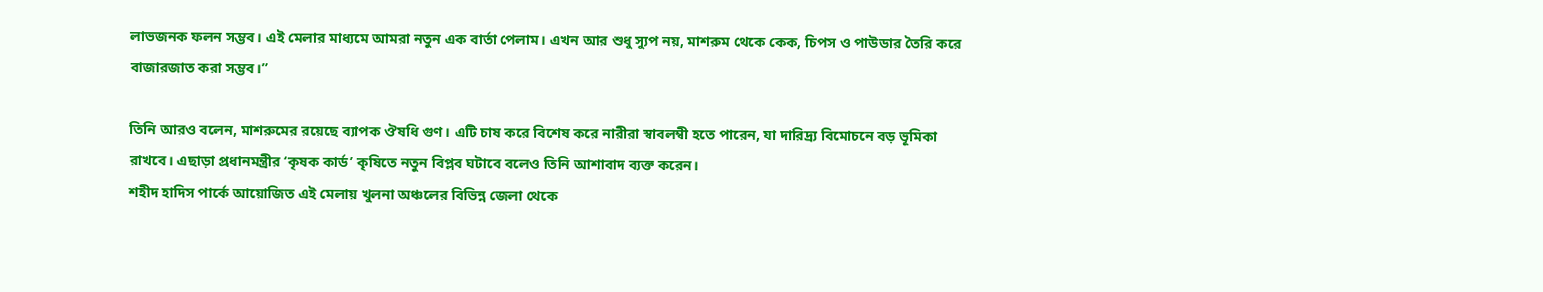লাভজনক ফলন সম্ভব। এই মেলার মাধ্যমে আমরা নতুন এক বার্তা পেলাম। এখন আর শুধু স্যুপ নয়, মাশরুম থেকে কেক, চিপস ও পাউডার তৈরি করে বাজারজাত করা সম্ভব।”

তিনি আরও বলেন, মাশরুমের রয়েছে ব্যাপক ঔষধি গুণ। এটি চাষ করে বিশেষ করে নারীরা স্বাবলম্বী হতে পারেন, যা দারিদ্র্য বিমোচনে বড় ভূমিকা রাখবে। এছাড়া প্রধানমন্ত্রীর ‘কৃষক কার্ড’ কৃষিতে নতুন বিপ্লব ঘটাবে বলেও তিনি আশাবাদ ব্যক্ত করেন।
শহীদ হাদিস পার্কে আয়োজিত এই মেলায় খুলনা অঞ্চলের বিভিন্ন জেলা থেকে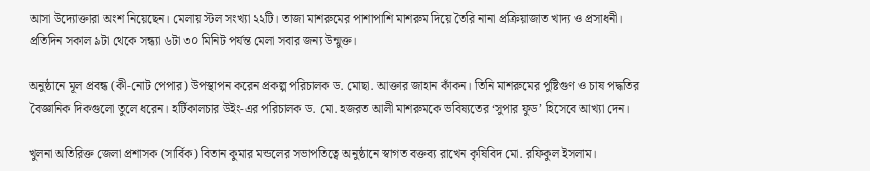আসা উদ্যোক্তারা অংশ নিয়েছেন। মেলায় স্টল সংখ্যা ২২টি। তাজা মাশরুমের পাশাপাশি মাশরুম দিয়ে তৈরি নানা প্রক্রিয়াজাত খাদ্য ও প্রসাধনী। প্রতিদিন সকাল ৯টা থেকে সন্ধ্যা ৬টা ৩০ মিনিট পর্যন্ত মেলা সবার জন্য উন্মুক্ত।

অনুষ্ঠানে মূল প্রবন্ধ (কী-নোট পেপার) উপস্থাপন করেন প্রকল্প পরিচালক ড. মোছা. আক্তার জাহান কাঁকন। তিনি মাশরুমের পুষ্টিগুণ ও চাষ পদ্ধতির বৈজ্ঞানিক দিকগুলো তুলে ধরেন। হর্টিকালচার উইং-এর পরিচালক ড. মো. হজরত আলী মাশরুমকে ভবিষ্যতের ‘সুপার ফুড’ হিসেবে আখ্যা দেন।

খুলনা অতিরিক্ত জেলা প্রশাসক (সার্বিক) বিতান কুমার মন্ডলের সভাপতিত্বে অনুষ্ঠানে স্বাগত বক্তব্য রাখেন কৃষিবিদ মো. রফিকুল ইসলাম।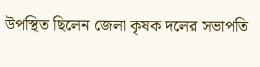উপস্থিত ছিলেন জেলা কৃষক দলের সভাপতি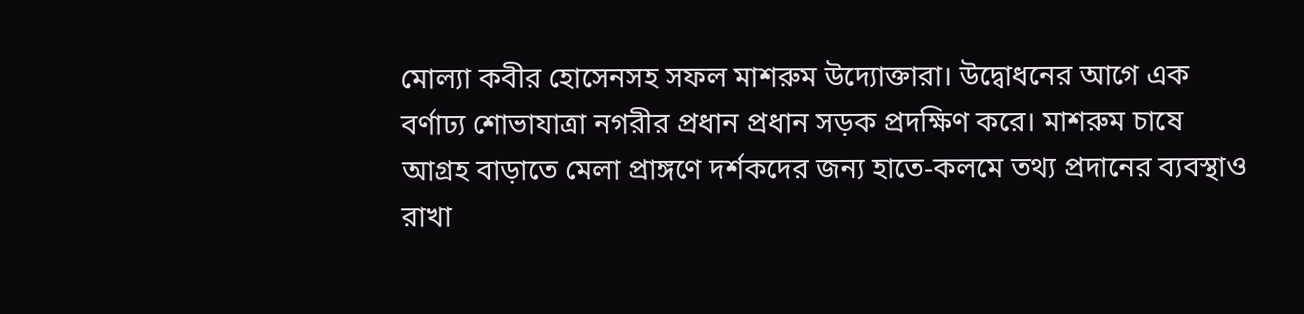মোল্যা কবীর হোসেনসহ সফল মাশরুম উদ্যোক্তারা। উদ্বোধনের আগে এক বর্ণাঢ্য শোভাযাত্রা নগরীর প্রধান প্রধান সড়ক প্রদক্ষিণ করে। মাশরুম চাষে আগ্রহ বাড়াতে মেলা প্রাঙ্গণে দর্শকদের জন্য হাতে-কলমে তথ্য প্রদানের ব্যবস্থাও রাখা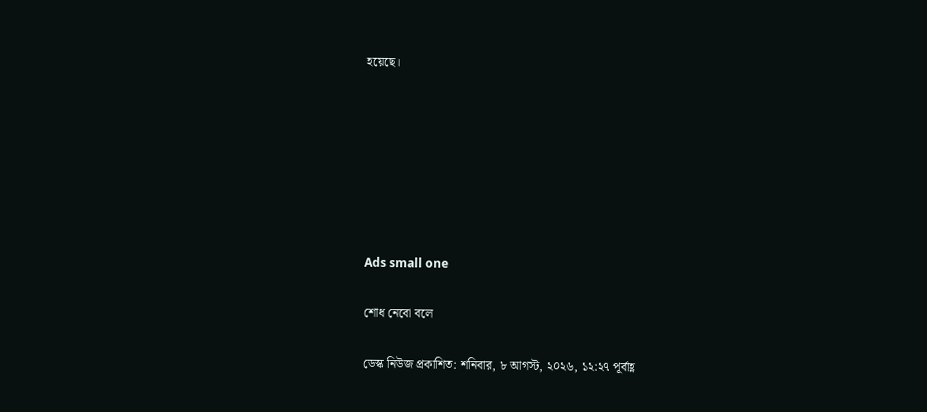হয়েছে।







Ads small one

শোধ নেবো বলে

ডেস্ক নিউজ প্রকাশিত: শনিবার, ৮ আগস্ট, ২০২৬, ১২:২৭ পূর্বাহ্ণ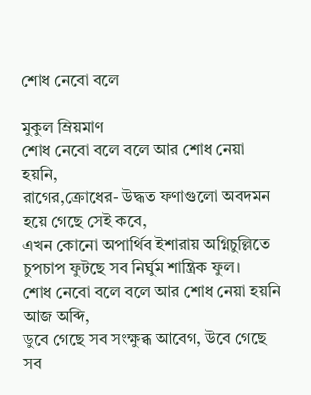শোধ নেবো বলে

মুকুল ম্রিয়মাণ
শোধ নেবো বলে বলে আর শোধ নেয়া হয়নি,
রাগের,ক্রোধের- উদ্ধত ফণাগুলো অবদমন হয়ে গেছে সেই কবে,
এখন কোনো অপার্থিব ইশারায় অগ্নিচুল্লিতে চুপচাপ ফুটছে সব নির্ঘুম শান্ত্রিক ফুল।
শোধ নেবো বলে বলে আর শোধ নেয়া হয়নি আজ অব্দি,
ডুবে গেছে সব সংক্ষুব্ধ আবেগ, উবে গেছে সব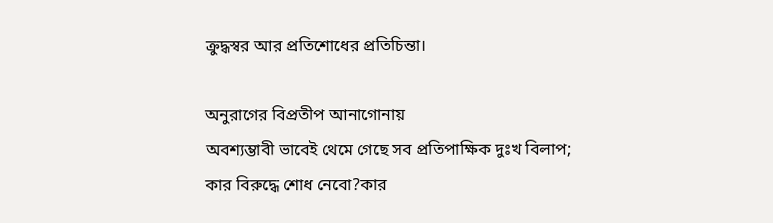ক্রুদ্ধস্বর আর প্রতিশোধের প্রতিচিন্তা।

অনুরাগের বিপ্রতীপ আনাগোনায়
অবশ্যম্ভাবী ভাবেই থেমে গেছে সব প্রতিপাক্ষিক দুঃখ বিলাপ;
কার বিরুদ্ধে শোধ নেবো?কার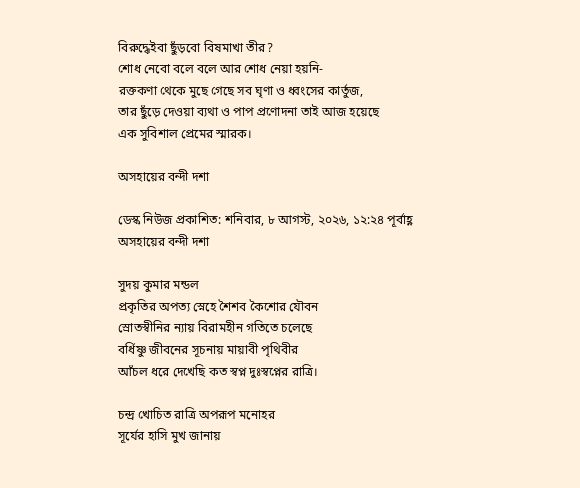বিরুদ্ধেইবা ছুঁড়বো বিষমাখা তীর?
শোধ নেবো বলে বলে আর শোধ নেয়া হয়নি-
রক্তকণা থেকে মুছে গেছে সব ঘৃণা ও ধ্বংসের কার্তুজ,
তার ছুঁড়ে দেওয়া ব্যথা ও পাপ প্রণোদনা তাই আজ হয়েছে
এক সুবিশাল প্রেমের স্মারক।

অসহায়ের বন্দী দশা

ডেস্ক নিউজ প্রকাশিত: শনিবার, ৮ আগস্ট, ২০২৬, ১২:২৪ পূর্বাহ্ণ
অসহায়ের বন্দী দশা

সুদয় কুমার মন্ডল
প্রকৃতির অপত্য স্নেহে শৈশব কৈশোর যৌবন
স্রোতস্বীনির ন্যায় বিরামহীন গতিতে চলেছে
বর্ধিষ্ণু জীবনের সূচনায় মায়াবী পৃথিবীর
আঁচল ধরে দেখেছি কত স্বপ্ন দুঃস্বপ্নের রাত্রি।

চন্দ্র খোচিত রাত্রি অপরূপ মনোহর
সূর্যের হাসি মুখ জানায়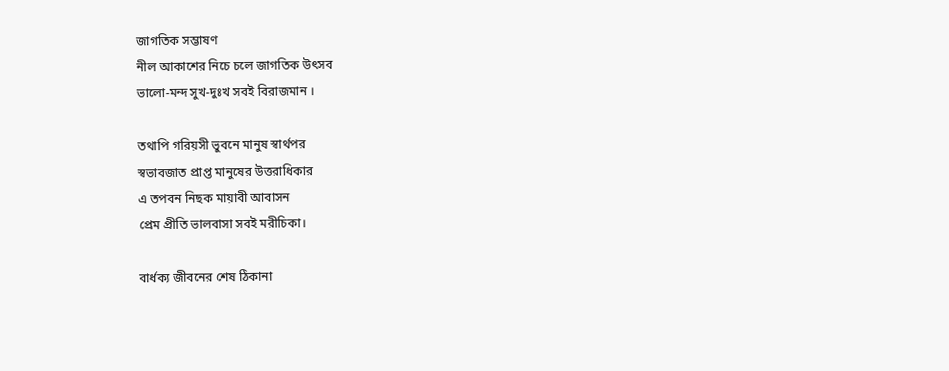জাগতিক সম্ভাষণ
নীল আকাশের নিচে চলে জাগতিক উৎসব
ভালো-মন্দ সুখ-দুঃখ সবই বিরাজমান ।

তথাপি গরিয়সী ভুবনে মানুষ স্বার্থপর
স্বভাবজাত প্রাপ্ত মানুষের উত্তরাধিকার
এ তপবন নিছক মায়াবী আবাসন
প্রেম প্রীতি ভালবাসা সবই মরীচিকা।

বার্ধক্য জীবনের শেষ ঠিকানা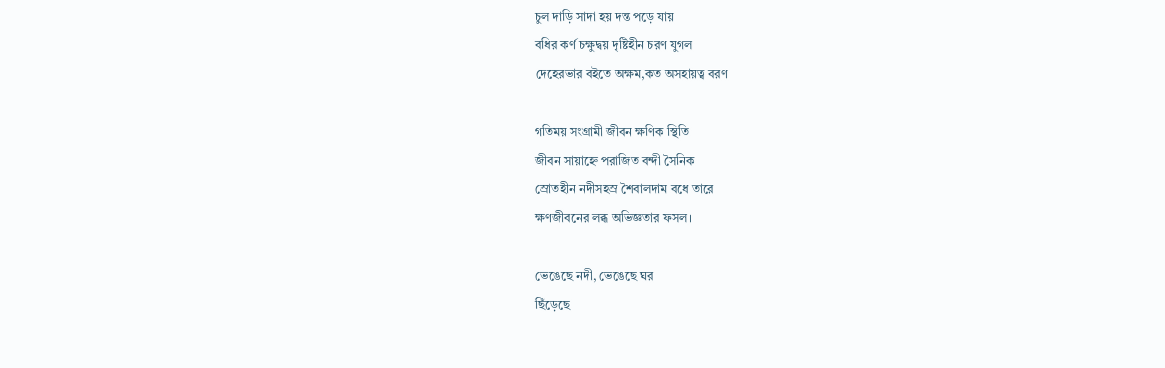চুল দাড়ি সাদা হয় দন্ত পড়ে যায়
বধির কর্ণ চক্ষুদ্বয় দৃষ্টিহীন চরণ যুগল
দেহেরভার বইতে অক্ষম,কত অসহায়ত্ব বরণ

গতিময় সংগ্রামী জীবন ক্ষণিক স্থিতি
জীবন সায়াহ্নে পরাজিত বন্দী সৈনিক
স্রোতহীন নদীসহস্র শৈবালদাম বধে তারে
ক্ষণজীবনের লব্ধ অভিজ্ঞতার ফসল।

ভেঙেছে নদী, ভেঙেছে ঘর
ছিঁড়েছে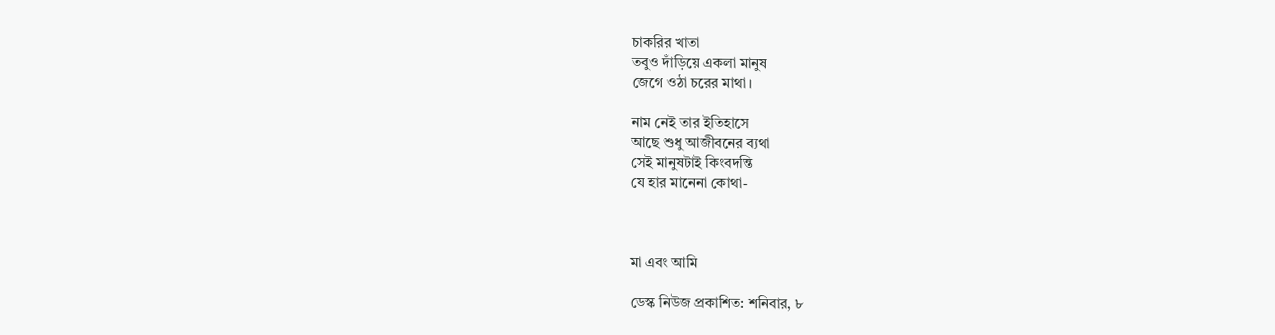চাকরির খাতা
তবুও দাঁড়িয়ে একলা মানুষ
জেগে ওঠা চরের মাথা।

নাম নেই তার ইতিহাসে
আছে শুধু আজীবনের ব্যথা
সেই মানুষটাই কিংবদন্তি
যে হার মানেনা কোথা-



মা এবং আমি

ডেস্ক নিউজ প্রকাশিত: শনিবার, ৮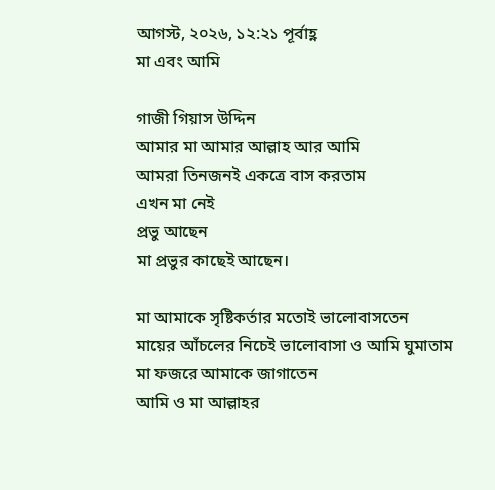আগস্ট, ২০২৬, ১২:২১ পূর্বাহ্ণ
মা এবং আমি

গাজী গিয়াস উদ্দিন
আমার মা আমার আল্লাহ আর আমি
আমরা তিনজনই একত্রে বাস করতাম
এখন মা নেই
প্রভু আছেন
মা প্রভুর কাছেই আছেন।

মা আমাকে সৃষ্টিকর্তার মতোই ভালোবাসতেন
মায়ের আঁচলের নিচেই ভালোবাসা ও আমি ঘুমাতাম
মা ফজরে আমাকে জাগাতেন
আমি ও মা আল্লাহর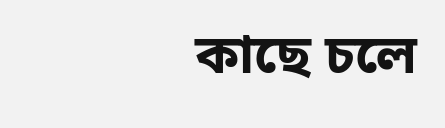কাছে চলে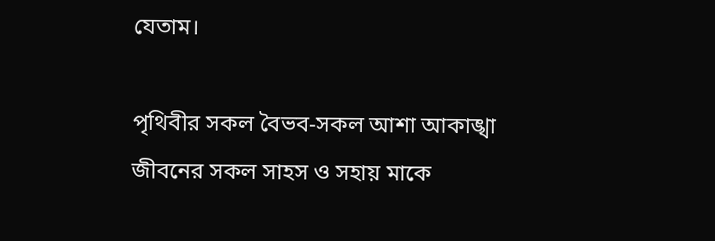যেতাম।

পৃথিবীর সকল বৈভব-সকল আশা আকাঙ্খা
জীবনের সকল সাহস ও সহায় মাকে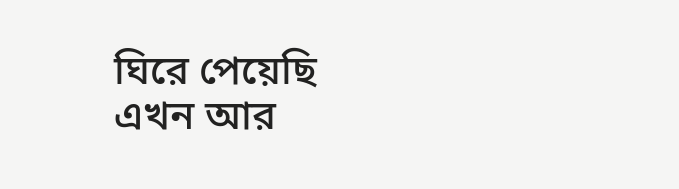ঘিরে পেয়েছি
এখন আর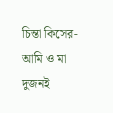চিন্তা কিসের-
আমি ও মা দুজনই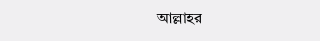আল্লাহর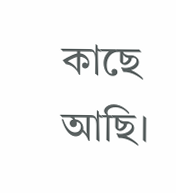কাছে আছি।